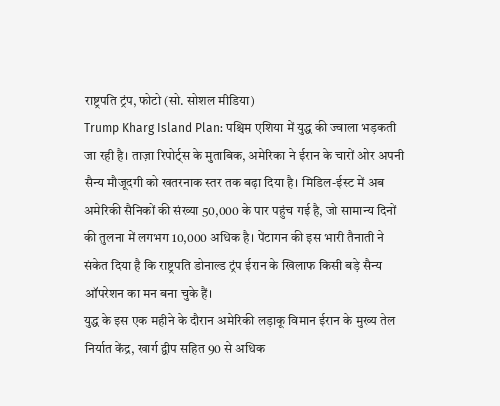राष्ट्रपति ट्रंप, फोटो (सो. सोशल मीडिया)
Trump Kharg Island Plan: पश्चिम एशिया में युद्ध की ज्वाला भड़कती जा रही है। ताज़ा रिपोर्ट्स के मुताबिक, अमेरिका ने ईरान के चारों ओर अपनी सैन्य मौजूदगी को खतरनाक स्तर तक बढ़ा दिया है। मिडिल-ईस्ट में अब अमेरिकी सैनिकों की संख्या 50,000 के पार पहुंच गई है, जो सामान्य दिनों की तुलना में लगभग 10,000 अधिक है। पेंटागन की इस भारी तैनाती ने संकेत दिया है कि राष्ट्रपति डोनाल्ड ट्रंप ईरान के खिलाफ किसी बड़े सैन्य ऑपरेशन का मन बना चुके हैं।
युद्ध के इस एक महीने के दौरान अमेरिकी लड़ाकू विमान ईरान के मुख्य तेल निर्यात केंद्र, खार्ग द्वीप सहित 90 से अधिक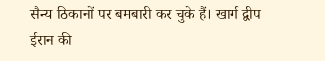सैन्य ठिकानों पर बमबारी कर चुके हैं। खार्ग द्वीप ईरान की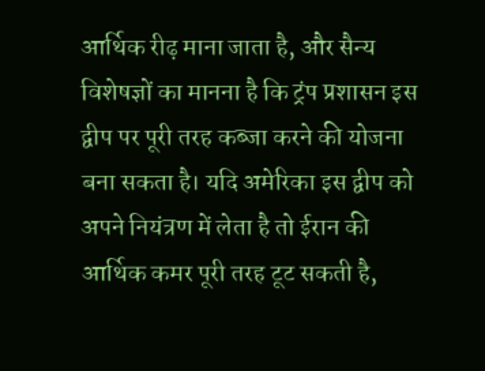आर्थिक रीढ़ माना जाता है, और सैन्य विशेषज्ञों का मानना है कि ट्रंप प्रशासन इस द्वीप पर पूरी तरह कब्जा करने की योजना बना सकता है। यदि अमेरिका इस द्वीप को अपने नियंत्रण में लेता है तो ईरान की आर्थिक कमर पूरी तरह टूट सकती है,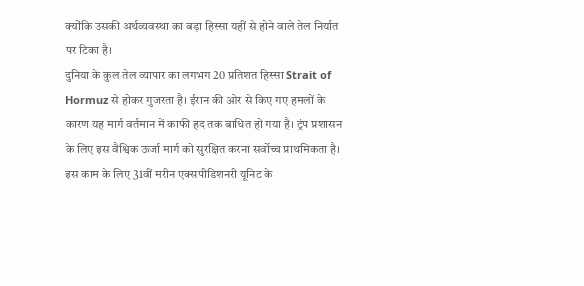क्योंकि उसकी अर्थव्यवस्था का बड़ा हिस्सा यहीं से होने वाले तेल निर्यात पर टिका है।
दुनिया के कुल तेल व्यापार का लगभग 20 प्रतिशत हिस्सा Strait of Hormuz से होकर गुजरता है। ईरान की ओर से किए गए हमलों के कारण यह मार्ग वर्तमान में काफी हद तक बाधित हो गया है। ट्रंप प्रशासन के लिए इस वैश्विक ऊर्जा मार्ग को सुरक्षित करना सर्वोच्च प्राथमिकता है। इस काम के लिए 31वीं मरीन एक्सपीडिशनरी यूनिट के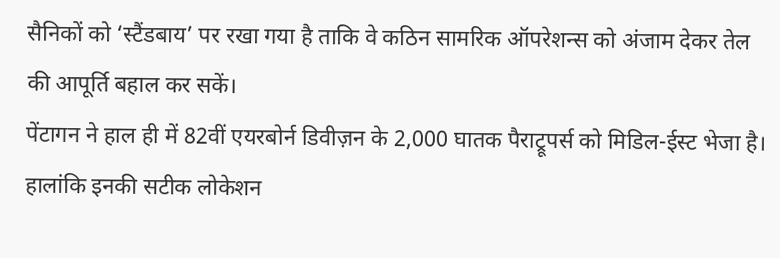सैनिकों को ‘स्टैंडबाय’ पर रखा गया है ताकि वे कठिन सामरिक ऑपरेशन्स को अंजाम देकर तेल की आपूर्ति बहाल कर सकें।
पेंटागन ने हाल ही में 82वीं एयरबोर्न डिवीज़न के 2,000 घातक पैराट्रूपर्स को मिडिल-ईस्ट भेजा है। हालांकि इनकी सटीक लोकेशन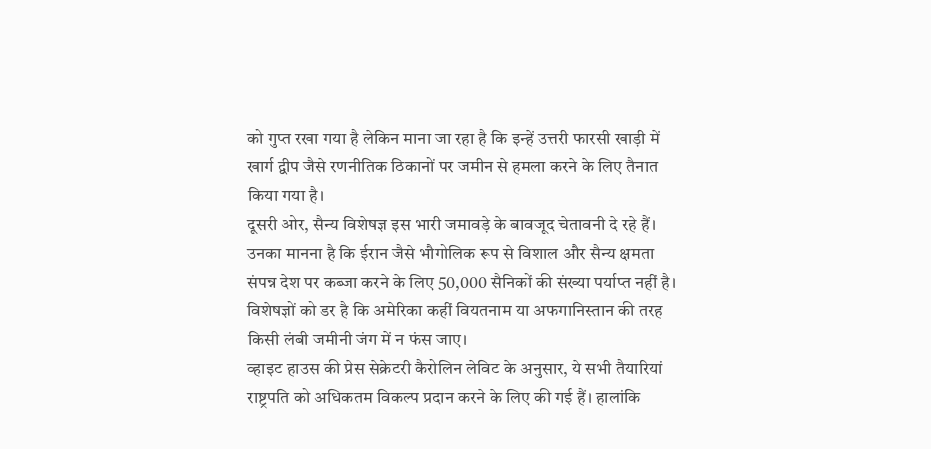को गुप्त रखा गया है लेकिन माना जा रहा है कि इन्हें उत्तरी फारसी खाड़ी में खार्ग द्वीप जैसे रणनीतिक ठिकानों पर जमीन से हमला करने के लिए तैनात किया गया है।
दूसरी ओर, सैन्य विशेषज्ञ इस भारी जमावड़े के बावजूद चेतावनी दे रहे हैं। उनका मानना है कि ईरान जैसे भौगोलिक रूप से विशाल और सैन्य क्षमता संपन्न देश पर कब्जा करने के लिए 50,000 सैनिकों की संख्या पर्याप्त नहीं है। विशेषज्ञों को डर है कि अमेरिका कहीं वियतनाम या अफगानिस्तान की तरह किसी लंबी जमीनी जंग में न फंस जाए।
व्हाइट हाउस की प्रेस सेक्रेटरी कैरोलिन लेविट के अनुसार, ये सभी तैयारियां राष्ट्रपति को अधिकतम विकल्प प्रदान करने के लिए की गई हैं। हालांकि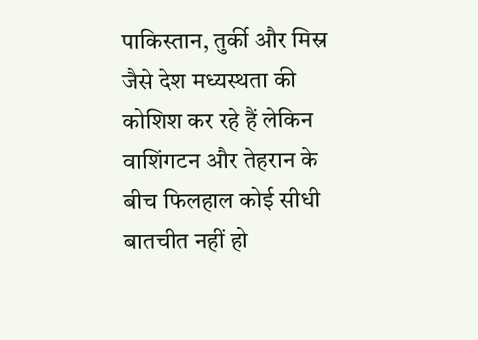पाकिस्तान, तुर्की और मिस्र जैसे देश मध्यस्थता की कोशिश कर रहे हैं लेकिन वाशिंगटन और तेहरान के बीच फिलहाल कोई सीधी बातचीत नहीं हो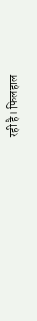रही है। फिलहाल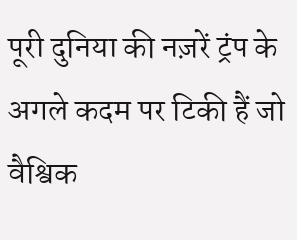पूरी दुनिया की नज़रें ट्रंप के अगले कदम पर टिकी हैं जो वैश्विक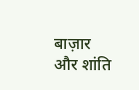बाज़ार और शांति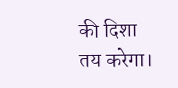की दिशा तय करेगा।